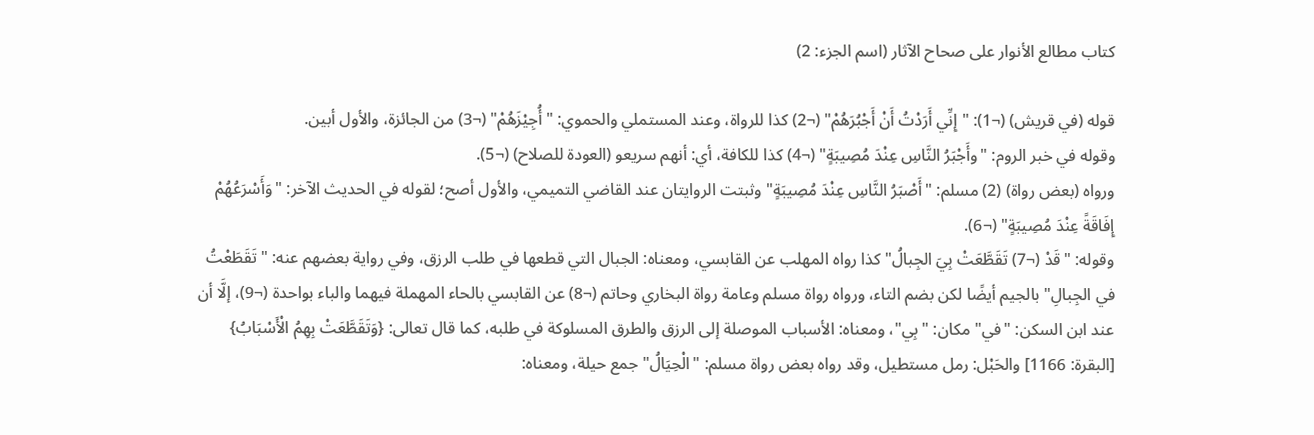كتاب مطالع الأنوار على صحاح الآثار (اسم الجزء: 2)

قوله (في قريش) (¬1): "إِنِّي أَرَدْتُ أَنْ أَجْبُرَهُمْ" (¬2) كذا للرواة، وعند المستملي والحموي: "أُجِيْزَهُمْ" (¬3) من الجائزة، والأول أبين.
وقوله في خبر الروم: "وأَجْبَرُ النَّاسِ عِنْدَ مُصِيبَةٍ" (¬4) كذا للكافة، أي: أنهم سريعو (العودة للصلاح) (¬5).
ورواه (بعض رواة) (2) مسلم: "أَصْبَرُ النَّاسِ عِنْدَ مُصِيبَةٍ" وثبتت الروايتان عند القاضي التميمي، والأول أصح؛ لقوله في الحديث الآخر: "وَأَسْرَعُهُمْ إِفَاقَةً عِنْدَ مُصِيبَةٍ" (¬6).
وقوله: "قَدْ (¬7) تَقَطَّعَتْ بِيَ الجِبالُ" كذا رواه المهلب عن القابسي، ومعناه: الجبال التي قطعها في طلب الرزق، وفي رواية بعضهم عنه: "تَقَطَعْتُ في الجِبالِ" بالجيم أيضًا لكن بضم التاء، ورواه رواة مسلم وعامة رواة البخاري وحاتم (¬8) عن القابسي بالحاء المهملة فيهما والباء بواحدة (¬9)، إلَّا أن عند ابن السكن: "في" مكان: "بِي"، ومعناه: الأسباب الموصلة إلى الرزق والطرق المسلوكة في طلبه، كما قال تعالى: {وَتَقَطَّعَتْ بِهِمُ الْأَسْبَابُ} [البقرة: 1166] والحَبْل: رمل مستطيل، وقد رواه بعض رواة مسلم: "الْحِيَالُ" جمع حيلة، ومعناه: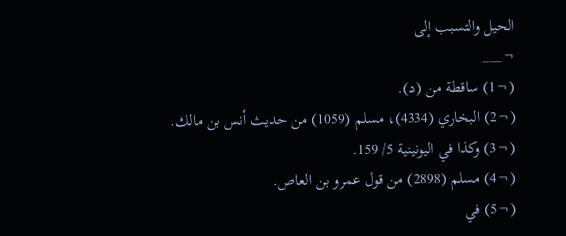الحيل والتسبب إلى
¬___
(¬1) ساقطة من (د).
(¬2) البخاري (4334)، مسلم (1059) من حديث أنس بن مالك.
(¬3) وكذا في اليونينية 5/ 159.
(¬4) مسلم (2898) من قول عمرو بن العاص.
(¬5) في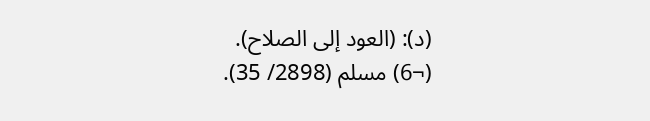(د): (العود إلى الصلاح).
(¬6) مسلم (2898/ 35).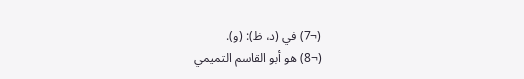(¬7) في (د، ظ): (و).
(¬8) هو أبو القاسم التميمي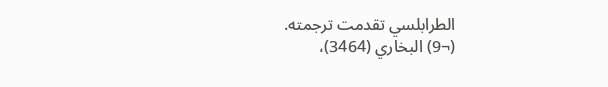الطرابلسي تقدمت ترجمته.
(¬9) البخاري (3464)،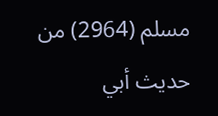مسلم (2964) من حديث أبي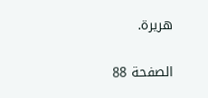هريرة.

الصفحة 88